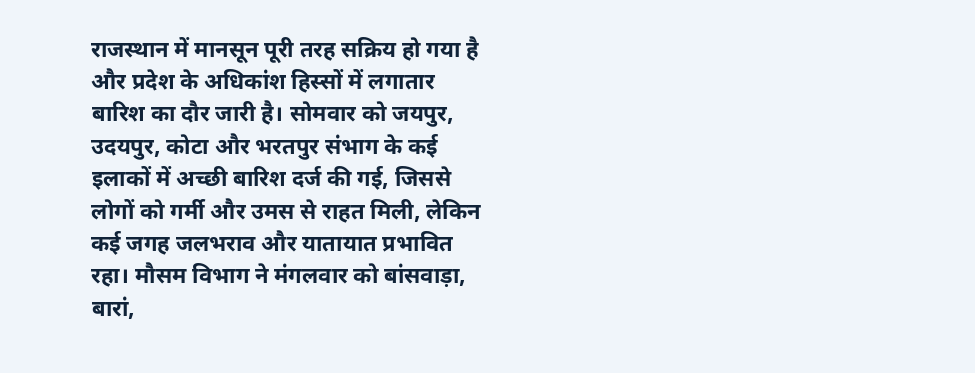राजस्थान में मानसून पूरी तरह सक्रिय हो गया है और प्रदेश के अधिकांश हिस्सों में लगातार बारिश का दौर जारी है। सोमवार को जयपुर, उदयपुर, कोटा और भरतपुर संभाग के कई इलाकों में अच्छी बारिश दर्ज की गई, जिससे लोगों को गर्मी और उमस से राहत मिली, लेकिन कई जगह जलभराव और यातायात प्रभावित रहा। मौसम विभाग ने मंगलवार को बांसवाड़ा, बारां,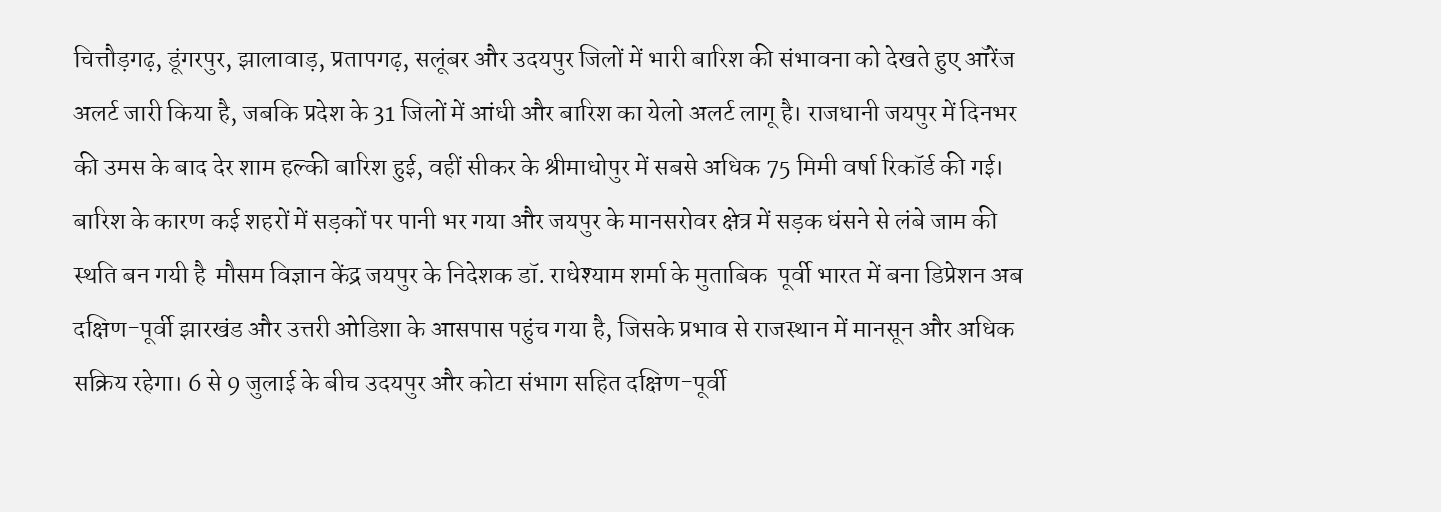चित्तौड़गढ़, डूंगरपुर, झालावाड़, प्रतापगढ़, सलूंबर और उदयपुर जिलों में भारी बारिश की संभावना को देखते हुए ऑरेंज अलर्ट जारी किया है, जबकि प्रदेश के 31 जिलों में आंधी और बारिश का येलो अलर्ट लागू है। राजधानी जयपुर में दिनभर की उमस के बाद देर शाम हल्की बारिश हुई, वहीं सीकर के श्रीमाधोपुर में सबसे अधिक 75 मिमी वर्षा रिकॉर्ड की गई। बारिश के कारण कई शहरों में सड़कों पर पानी भर गया और जयपुर के मानसरोवर क्षेत्र में सड़क धंसने से लंबे जाम की स्थति बन गयी है  मौसम विज्ञान केंद्र जयपुर के निदेशक डॉ. राधेश्याम शर्मा के मुताबिक  पूर्वी भारत में बना डिप्रेशन अब दक्षिण-पूर्वी झारखंड और उत्तरी ओडिशा के आसपास पहुंच गया है, जिसके प्रभाव से राजस्थान में मानसून और अधिक सक्रिय रहेगा। 6 से 9 जुलाई के बीच उदयपुर और कोटा संभाग सहित दक्षिण-पूर्वी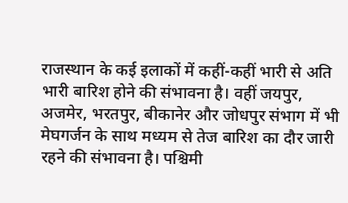राजस्थान के कई इलाकों में कहीं-कहीं भारी से अति भारी बारिश होने की संभावना है। वहीं जयपुर, अजमेर, भरतपुर, बीकानेर और जोधपुर संभाग में भी मेघगर्जन के साथ मध्यम से तेज बारिश का दौर जारी रहने की संभावना है। पश्चिमी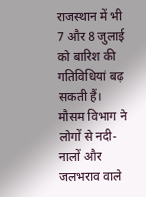राजस्थान में भी 7 और 8 जुलाई को बारिश की गतिविधियां बढ़ सकती हैं। मौसम विभाग ने लोगों से नदी-नालों और जलभराव वाले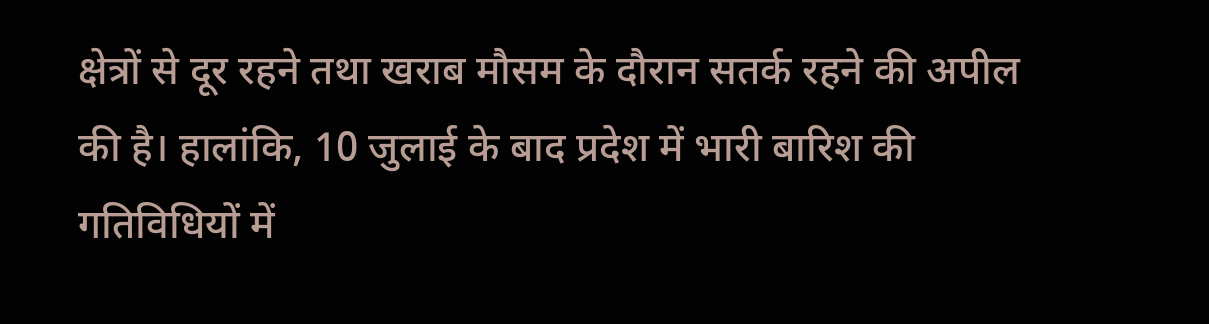क्षेत्रों से दूर रहने तथा खराब मौसम के दौरान सतर्क रहने की अपील की है। हालांकि, 10 जुलाई के बाद प्रदेश में भारी बारिश की गतिविधियों में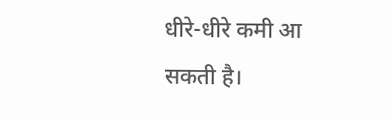धीरे-धीरे कमी आ सकती है।